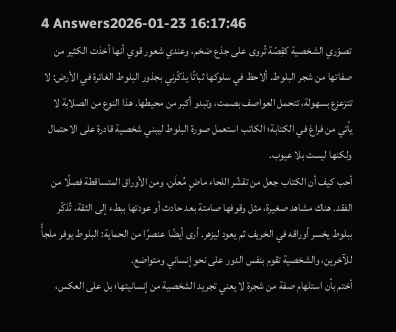4 Answers2026-01-23 16:17:46
تصوّري الشخصية كقِصّة تُروى على جذع ضخم، وعندي شعور قوي أنها أخذت الكثير من صفاتها من شجر البلوط. ألاحظ في سلوكها ثباتًا يذكّرني بجذور البلوط الغائرة في الأرض: لا تتزعزع بسهولة، تتحمل العواصف بصمت، وتبدو أكبر من محيطها. هذا النوع من الصلابة لا يأتي من فراغ في الكتابة؛ الكاتب استعمل صورة البلوط ليبني شخصية قادرة على الاحتمال ولكنها ليست بلا عيوب.
أحب كيف أن الكتاب جعل من تقشّر اللحاء ماضٍ مُعلَن، ومن الأوراق المتساقطة فصلًا من الفقد. هناك مشاهد صغيرة، مثل وقوفها صامتة بعد حادث أو عودتها ببطء إلى الثقة، تُذكّر ببلوط يخسر أوراقه في الخريف ثم يعود ليزهر. أرى أيضًا عنصرًا من الحماية: البلوط يوفر ملجأً للآخرين، والشخصية تقوم بنفس الدور على نحو إنساني ومتواضع.
أختم بأن استلهام صفة من شجرة لا يعني تجريد الشخصية من إنسانيتها؛ بل على العكس،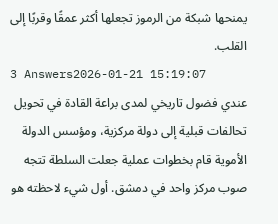يمنحها شبكة من الرموز تجعلها أكثر عمقًا وقربًا إلى القلب.
3 Answers2026-01-21 15:19:07
عندي فضول تاريخي لمدى براعة القادة في تحويل تحالفات قبلية إلى دولة مركزية، ومؤسس الدولة الأموية قام بخطوات عملية جعلت السلطة تتجه صوب مركز واحد في دمشق. أول شيء لاحظته هو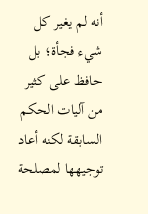أنه لم يغير كل شيء فجأة؛ بل حافظ على كثير من آليات الحكم السابقة لكنه أعاد توجيهها لمصلحة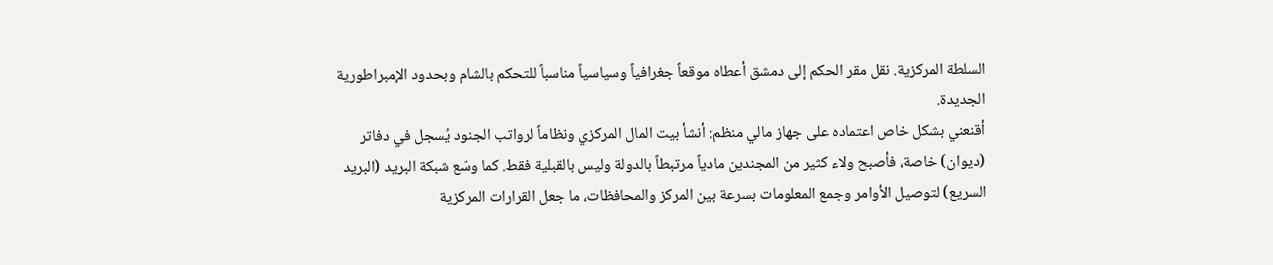السلطة المركزية. نقل مقر الحكم إلى دمشق أعطاه موقعاً جغرافياً وسياسياً مناسباً للتحكم بالشام وبحدود الإمبراطورية الجديدة.
أقنعني بشكل خاص اعتماده على جهاز مالي منظم: أنشأ بيت المال المركزي ونظاماً لرواتب الجنود يُسجل في دفاتر (ديوان) خاصة، فأصبح ولاء كثير من المجندين مادياً مرتبطاً بالدولة وليس بالقبلية فقط. كما وسّع شبكة البريد (البريد السريع) لتوصيل الأوامر وجمع المعلومات بسرعة بين المركز والمحافظات، ما جعل القرارات المركزية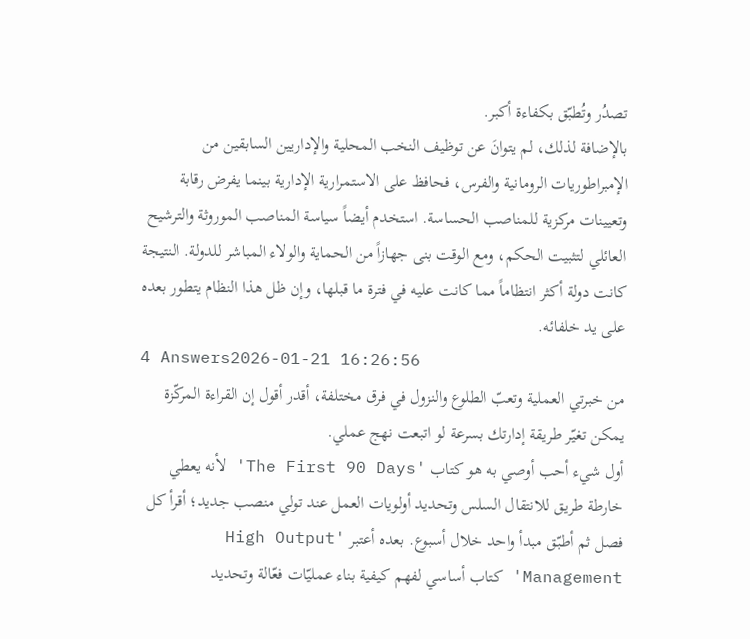تصدُر وتُطبّق بكفاءة أكبر.
بالإضافة لذلك، لم يتوانَ عن توظيف النخب المحلية والإداريين السابقين من الإمبراطوريات الرومانية والفرس، فحافظ على الاستمرارية الإدارية بينما يفرض رقابة وتعيينات مركزية للمناصب الحساسة. استخدم أيضاً سياسة المناصب الموروثة والترشيح العائلي لتثبيت الحكم، ومع الوقت بنى جهازاً من الحماية والولاء المباشر للدولة. النتيجة كانت دولة أكثر انتظاماً مما كانت عليه في فترة ما قبلها، وإن ظل هذا النظام يتطور بعده على يد خلفائه.
4 Answers2026-01-21 16:26:56
من خبرتي العملية وتعبّ الطلوع والنزول في فرق مختلفة، أقدر أقول إن القراءة المركّزة يمكن تغيّر طريقة إدارتك بسرعة لو اتبعت نهج عملي.
أول شيء أحب أوصي به هو كتاب 'The First 90 Days' لأنه يعطي خارطة طريق للانتقال السلس وتحديد أولويات العمل عند تولي منصب جديد؛ أقرأ كل فصل ثم أطبّق مبدأ واحد خلال أسبوع. بعده أعتبر 'High Output Management' كتاب أساسي لفهم كيفية بناء عمليّات فعّالة وتحديد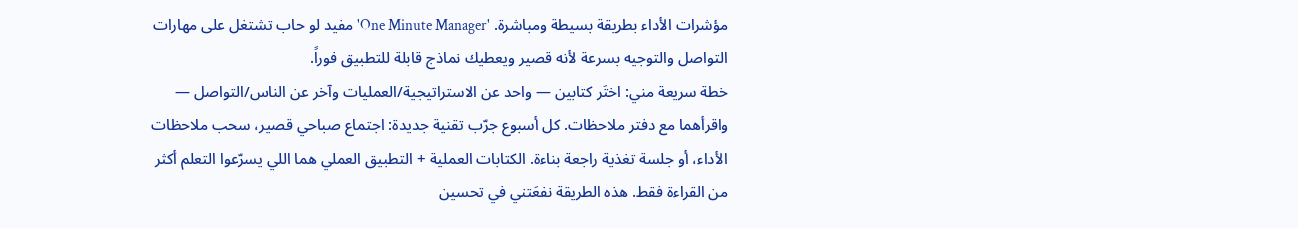مؤشرات الأداء بطريقة بسيطة ومباشرة. 'One Minute Manager' مفيد لو حاب تشتغل على مهارات التواصل والتوجيه بسرعة لأنه قصير ويعطيك نماذج قابلة للتطبيق فوراً.
خطة سريعة مني: اختَر كتابين — واحد عن الاستراتيجية/العمليات وآخر عن الناس/التواصل — واقرأهما مع دفتر ملاحظات. كل أسبوع جرّب تقنية جديدة: اجتماع صباحي قصير، سحب ملاحظات الأداء، أو جلسة تغذية راجعة بناءة. الكتابات العملية + التطبيق العملي هما اللي يسرّعوا التعلم أكثر من القراءة فقط. هذه الطريقة نفعَتني في تحسين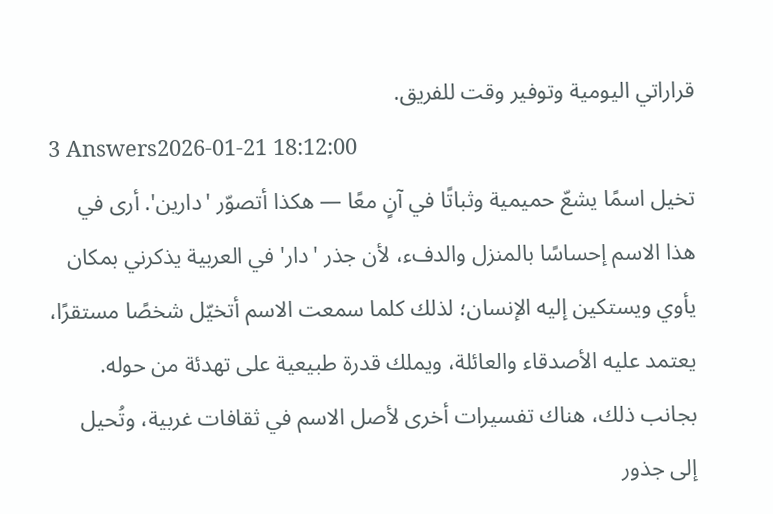قراراتي اليومية وتوفير وقت للفريق.
3 Answers2026-01-21 18:12:00
تخيل اسمًا يشعّ حميمية وثباتًا في آنٍ معًا — هكذا أتصوّر 'دارين'. أرى في هذا الاسم إحساسًا بالمنزل والدفء، لأن جذر 'دار' في العربية يذكرني بمكان يأوي ويستكين إليه الإنسان؛ لذلك كلما سمعت الاسم أتخيّل شخصًا مستقرًا، يعتمد عليه الأصدقاء والعائلة، ويملك قدرة طبيعية على تهدئة من حوله.
بجانب ذلك، هناك تفسيرات أخرى لأصل الاسم في ثقافات غربية، وتُحيل إلى جذور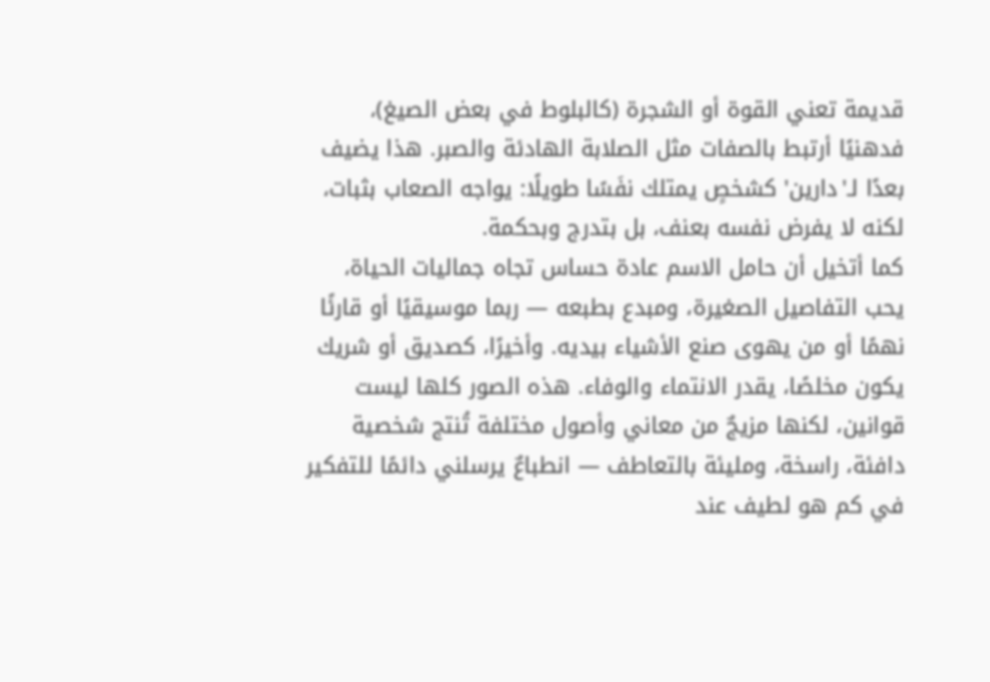قديمة تعني القوة أو الشجرة (كالبلوط في بعض الصيغ)، فدهنيًا أرتبط بالصفات مثل الصلابة الهادئة والصبر. هذا يضيف بعدًا لـ'دارين' كشخصٍ يمتلك نفَسًا طويلًا: يواجه الصعاب بثبات، لكنه لا يفرض نفسه بعنف، بل بتدرج وبحكمة.
كما أتخيل أن حامل الاسم عادة حساس تجاه جماليات الحياة، يحب التفاصيل الصغيرة، ومبدع بطبعه — ربما موسيقيًا أو قارئًا نهمًا أو من يهوى صنع الأشياء بيديه. وأخيرًا، كصديق أو شريك يكون مخلصًا، يقدر الانتماء والوفاء. هذه الصور كلها ليست قوانين، لكنها مزيجٌ من معاني وأصول مختلفة تُنتج شخصية دافئة، راسخة، ومليئة بالتعاطف — انطباعٌ يرسلني دائمًا للتفكير في كم هو لطيف عند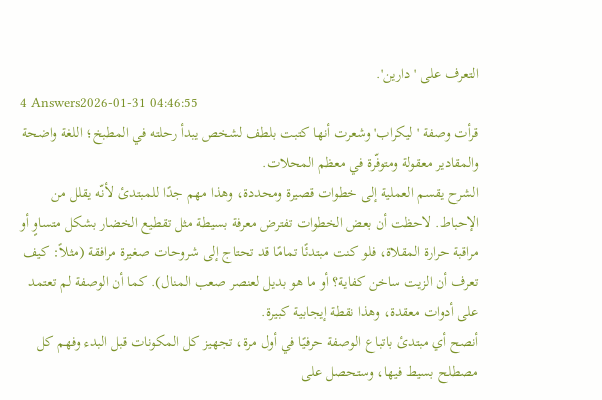التعرف على 'دارين'.
4 Answers2026-01-31 04:46:55
قرأت وصفة 'ليكراب' وشعرت أنها كتبت بلطف لشخص يبدأ رحلته في المطبخ؛ اللغة واضحة والمقادير معقولة ومتوفّرة في معظم المحلات.
الشرح يقسم العملية إلى خطوات قصيرة ومحددة، وهذا مهم جدًا للمبتدئ لأنّه يقلل من الإحباط. لاحظت أن بعض الخطوات تفترض معرفة بسيطة مثل تقطيع الخضار بشكل متساوٍ أو مراقبة حرارة المقلاة، فلو كنت مبتدئًا تمامًا قد تحتاج إلى شروحات صغيرة مرافقة (مثلاً: كيف تعرف أن الزيت ساخن كفاية؟ أو ما هو بديل لعنصر صعب المنال). كما أن الوصفة لم تعتمد على أدوات معقدة، وهذا نقطة إيجابية كبيرة.
أنصح أي مبتدئ باتباع الوصفة حرفيًا في أول مرة، تجهيز كل المكونات قبل البدء وفهم كل مصطلح بسيط فيها، وستحصل على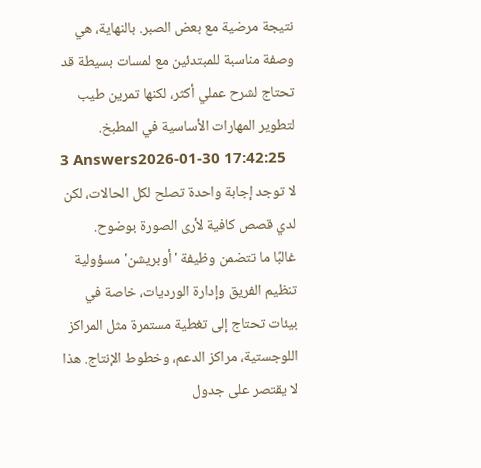نتيجة مرضية مع بعض الصبر. بالنهاية، هي وصفة مناسبة للمبتدئين مع لمسات بسيطة قد تحتاج لشرح عملي أكثر، لكنها تمرين طيب لتطوير المهارات الأساسية في المطبخ.
3 Answers2026-01-30 17:42:25
لا توجد إجابة واحدة تصلح لكل الحالات، لكن لدي قصص كافية لأرى الصورة بوضوح.
غالبًا ما تتضمن وظيفة 'أوبريشن' مسؤولية تنظيم الفريق وإدارة الورديات، خاصة في بيئات تحتاج إلى تغطية مستمرة مثل المراكز اللوجستية، مراكز الدعم، وخطوط الإنتاج. هذا لا يقتصر على جدول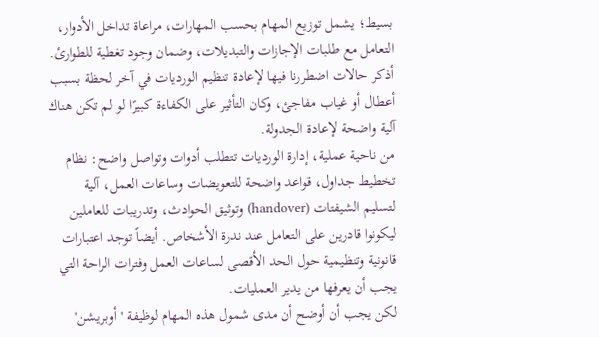بسيط؛ يشمل توزيع المهام بحسب المهارات، مراعاة تداخل الأدوار، التعامل مع طلبات الإجازات والتبديلات، وضمان وجود تغطية للطوارئ. أذكر حالات اضطررنا فيها لإعادة تنظيم الورديات في آخر لحظة بسبب أعطال أو غياب مفاجئ، وكان التأثير على الكفاءة كبيرًا لو لم تكن هناك آلية واضحة لإعادة الجدولة.
من ناحية عملية، إدارة الورديات تتطلب أدوات وتواصل واضح: نظام تخطيط جداول، قواعد واضحة للتعويضات وساعات العمل، آلية لتسليم الشيفتات (handover) وتوثيق الحوادث، وتدريبات للعاملين ليكونوا قادرين على التعامل عند ندرة الأشخاص. أيضاً توجد اعتبارات قانونية وتنظيمية حول الحد الأقصى لساعات العمل وفترات الراحة التي يجب أن يعرفها من يدير العمليات.
لكن يجب أن أوضح أن مدى شمول هذه المهام لوظيفة 'أوبريشن'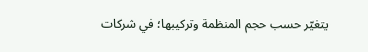يتغيّر حسب حجم المنظمة وتركيبها؛ في شركات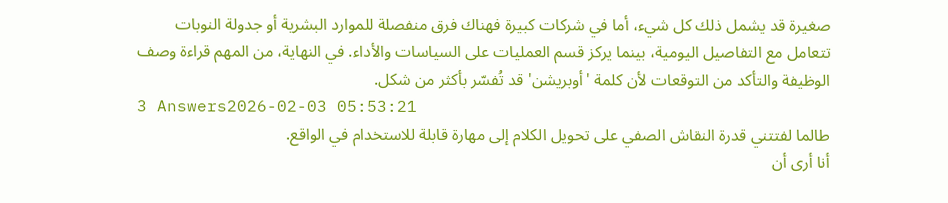صغيرة قد يشمل ذلك كل شيء، أما في شركات كبيرة فهناك فرق منفصلة للموارد البشرية أو جدولة النوبات تتعامل مع التفاصيل اليومية، بينما يركز قسم العمليات على السياسات والأداء. في النهاية، من المهم قراءة وصف الوظيفة والتأكد من التوقعات لأن كلمة 'أوبريشن' قد تُفسّر بأكثر من شكل.
3 Answers2026-02-03 05:53:21
طالما لفتتني قدرة النقاش الصفي على تحويل الكلام إلى مهارة قابلة للاستخدام في الواقع.
أنا أرى أن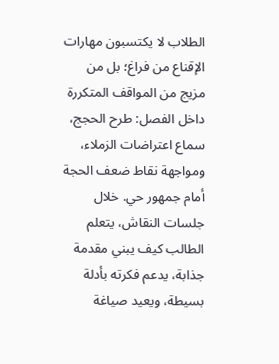الطلاب لا يكتسبون مهارات الإقناع من فراغ؛ بل من مزيج من المواقف المتكررة داخل الفصل: طرح الحجج، سماع اعتراضات الزملاء، ومواجهة نقاط ضعف الحجة أمام جمهور حي. خلال جلسات النقاش، يتعلم الطالب كيف يبني مقدمة جذابة، يدعم فكرته بأدلة بسيطة، ويعيد صياغة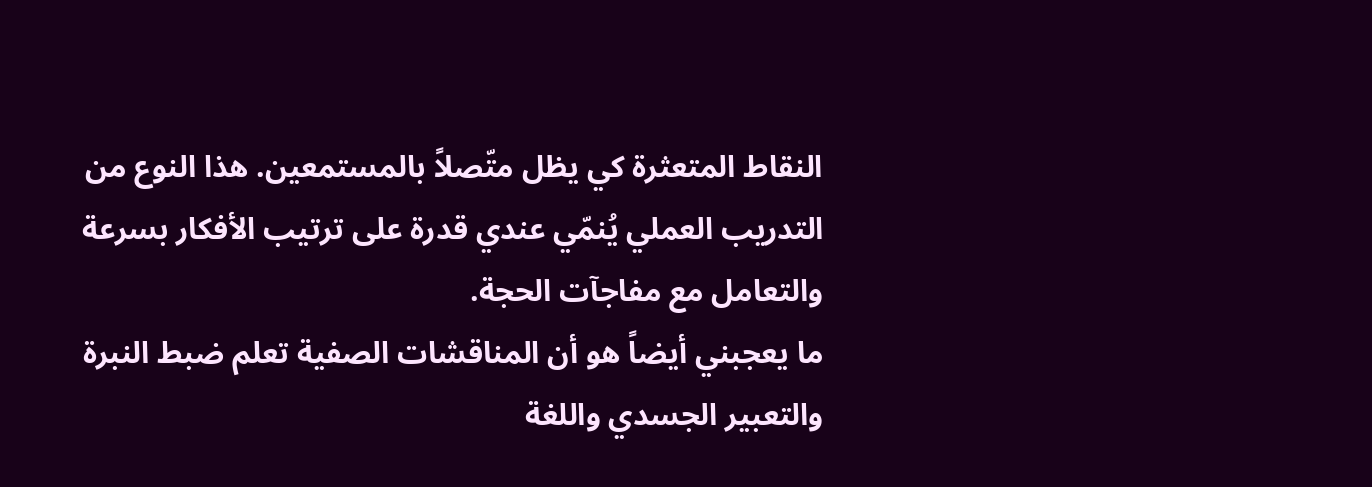النقاط المتعثرة كي يظل متّصلاً بالمستمعين. هذا النوع من التدريب العملي يُنمّي عندي قدرة على ترتيب الأفكار بسرعة والتعامل مع مفاجآت الحجة.
ما يعجبني أيضاً هو أن المناقشات الصفية تعلم ضبط النبرة والتعبير الجسدي واللغة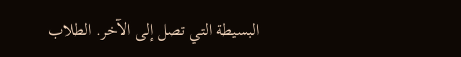البسيطة التي تصل إلى الآخر. الطلاب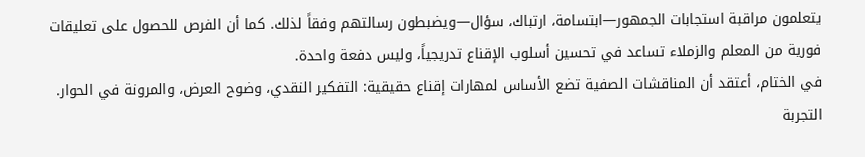يتعلمون مراقبة استجابات الجمهور—ابتسامة، ارتباك، سؤال—ويضبطون رسالتهم وفقاً لذلك. كما أن الفرص للحصول على تعليقات فورية من المعلم والزملاء تساعد في تحسين أسلوب الإقناع تدريجياً، وليس دفعة واحدة.
في الختام، أعتقد أن المناقشات الصفية تضع الأساس لمهارات إقناع حقيقية: التفكير النقدي، وضوح العرض، والمرونة في الحوار. التجربة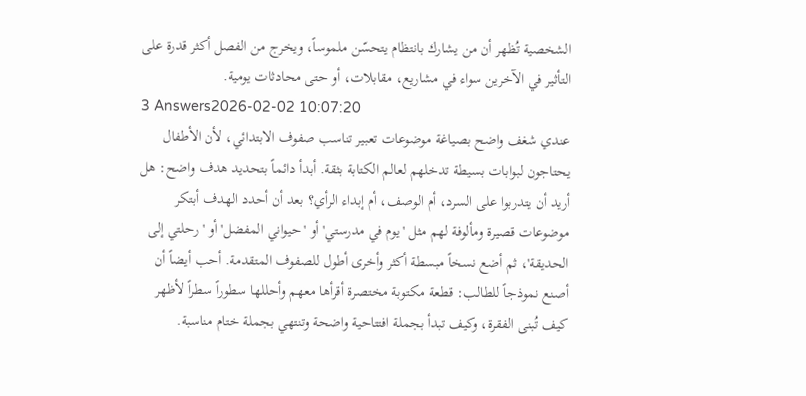الشخصية تُظهر أن من يشارك بانتظام يتحسّن ملموساً، ويخرج من الفصل أكثر قدرة على التأثير في الآخرين سواء في مشاريع، مقابلات، أو حتى محادثات يومية.
3 Answers2026-02-02 10:07:20
عندي شغف واضح بصياغة موضوعات تعبير تناسب صفوف الابتدائي، لأن الأطفال يحتاجون لبوابات بسيطة تدخلهم لعالم الكتابة بثقة. أبدأ دائماً بتحديد هدف واضح: هل أريد أن يتدربوا على السرد، أم الوصف، أم إبداء الرأي؟ بعد أن أحدد الهدف أبتكر موضوعات قصيرة ومألوفة لهم مثل 'يوم في مدرستي' أو 'حيواني المفضل' أو 'رحلتي إلى الحديقة'، ثم أضع نسخاً مبسطة أكثر وأخرى أطول للصفوف المتقدمة. أحب أيضاً أن أصنع نموذجاً للطالب: قطعة مكتوبة مختصرة أقرأها معهم وأحللها سطوراً سطراً لأظهر كيف تُبنى الفقرة، وكيف تبدأ بجملة افتتاحية واضحة وتنتهي بجملة ختام مناسبة.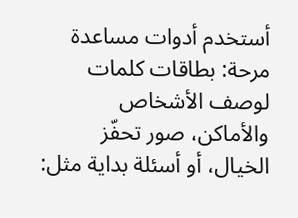أستخدم أدوات مساعدة مرحة: بطاقات كلمات لوصف الأشخاص والأماكن، صور تحفّز الخيال، أو أسئلة بداية مثل: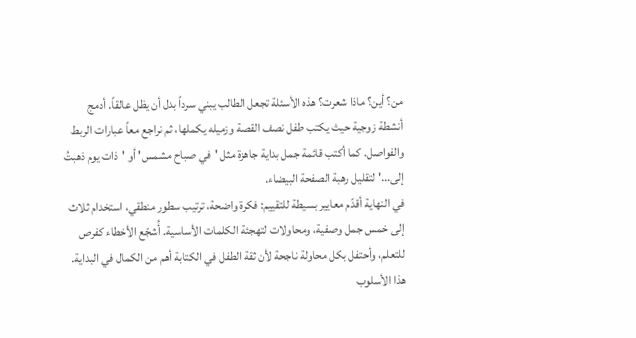من؟ أين؟ ماذا شعرت؟ هذه الأسئلة تجعل الطالب يبني سرداً بدل أن يظل عالقاً. أدمج أنشطة زوجية حيث يكتب طفل نصف القصة وزميله يكملها، ثم نراجع معاً عبارات الربط والفواصل. كما أكتب قائمة جمل بداية جاهزة مثل 'في صباح مشمس' أو 'ذات يوم ذهبتُ إلى...' لتقليل رهبة الصفحة البيضاء.
في النهاية أقدّم معايير بسيطة للتقييم: فكرة واضحة، ترتيب سطور منطقي، استخدام ثلاث إلى خمس جمل وصفية، ومحاولات لتهجئة الكلمات الأساسية. أُشجّع الأخطاء كفرص للتعلم، وأحتفل بكل محاولة ناجحة لأن ثقة الطفل في الكتابة أهم من الكمال في البداية. هذا الأسلوب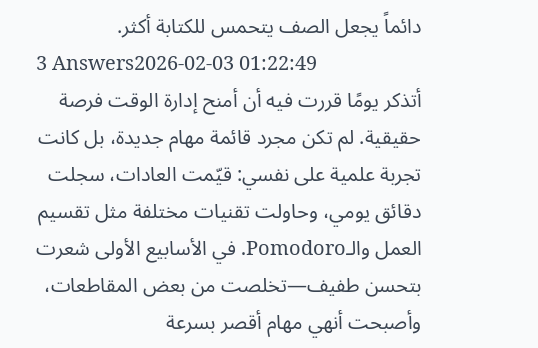دائماً يجعل الصف يتحمس للكتابة أكثر.
3 Answers2026-02-03 01:22:49
أتذكر يومًا قررت فيه أن أمنح إدارة الوقت فرصة حقيقية. لم تكن مجرد قائمة مهام جديدة، بل كانت تجربة علمية على نفسي: قيّمت العادات، سجلت دقائق يومي، وحاولت تقنيات مختلفة مثل تقسيم العمل والـPomodoro. في الأسابيع الأولى شعرت بتحسن طفيف—تخلصت من بعض المقاطعات، وأصبحت أنهي مهام أقصر بسرعة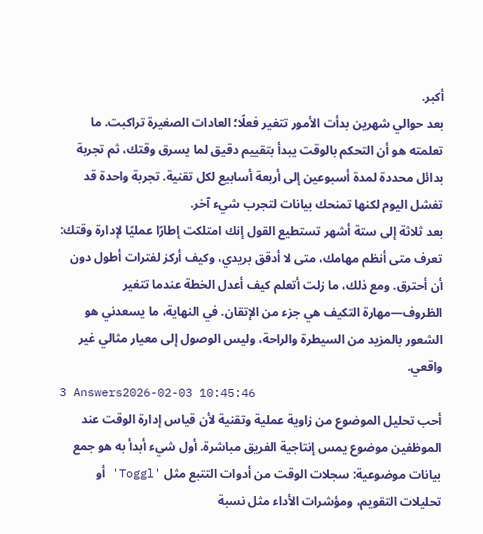أكبر.
بعد حوالي شهرين بدأت الأمور تتغير فعلًا؛ العادات الصغيرة تراكبت. ما تعلمته هو أن التحكم بالوقت يبدأ بتقييم دقيق لما يسرق وقتك، ثم تجربة بدائل محددة لمدة أسبوعين إلى أربعة أسابيع لكل تقنية. تجربة واحدة قد تفشل اليوم لكنها تمنحك بيانات لتجرب شيء آخر.
بعد ثلاثة إلى ستة أشهر تستطيع القول إنك امتلكت إطارًا عمليًا لإدارة وقتك: تعرف متى أنظم مهامك، متى لا أدقق بريدي، وكيف أركز لفترات أطول دون أن أحترق. ومع ذلك، ما زلت أتعلم كيف أعدل الخطة عندما تتغير الظروف—مهارة التكيف هي جزء من الإتقان. في النهاية، ما يسعدني هو الشعور بالمزيد من السيطرة والراحة، وليس الوصول إلى معيار مثالي غير واقعي.
3 Answers2026-02-03 10:45:46
أحب تحليل الموضوع من زاوية عملية وتقنية لأن قياس إدارة الوقت عند الموظفين موضوع يمس إنتاجية الفريق مباشرة. أول شيء أبدأ به هو جمع بيانات موضوعية: سجلات الوقت من أدوات التتبع مثل 'Toggl' أو تحليلات التقويم، ومؤشرات الأداء مثل نسبة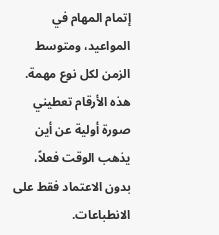إتمام المهام في المواعيد، ومتوسط الزمن لكل نوع مهمة. هذه الأرقام تعطيني صورة أولية عن أين يذهب الوقت فعلاً، بدون الاعتماد فقط على الانطباعات.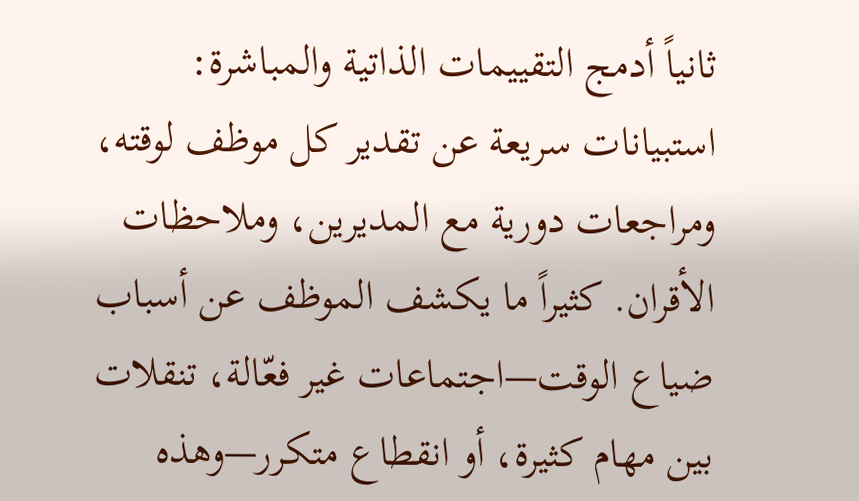ثانياً أدمج التقييمات الذاتية والمباشرة: استبيانات سريعة عن تقدير كل موظف لوقته، ومراجعات دورية مع المديرين، وملاحظات الأقران. كثيراً ما يكشف الموظف عن أسباب ضياع الوقت—اجتماعات غير فعّالة، تنقلات بين مهام كثيرة، أو انقطاع متكرر—وهذه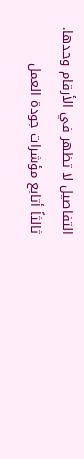التفاصيل لا تظهر في الأرقام وحدها.
ثالثاً أتابع مؤشرات جودة العمل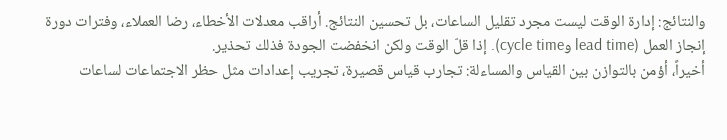والنتائج: إدارة الوقت ليست مجرد تقليل الساعات، بل تحسين النتائج. أراقب معدلات الأخطاء، رضا العملاء، وفترات دورة إنجاز العمل (lead time وcycle time). إذا قلّ الوقت ولكن انخفضت الجودة فذلك تحذير.
أخيراً، أؤمن بالتوازن بين القياس والمساءلة: تجارب قياس قصيرة، تجريب إعدادات مثل حظر الاجتماعات لساعات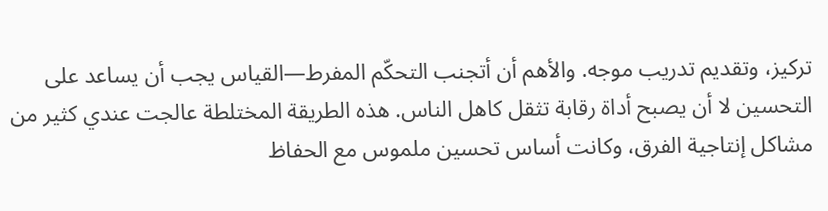تركيز، وتقديم تدريب موجه. والأهم أن أتجنب التحكّم المفرط—القياس يجب أن يساعد على التحسين لا أن يصبح أداة رقابة تثقل كاهل الناس. هذه الطريقة المختلطة عالجت عندي كثير من مشاكل إنتاجية الفرق، وكانت أساس تحسين ملموس مع الحفاظ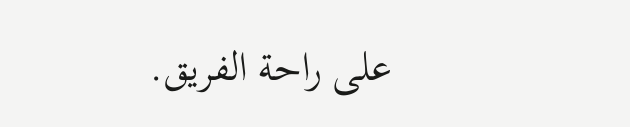على راحة الفريق.